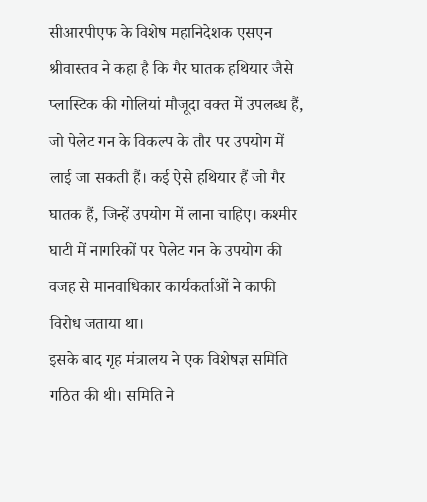सीआरपीएफ के विशेष महानिदेशक एसएन श्रीवास्तव ने कहा है कि गैर घातक हथियार जैसे प्लास्टिक की गोलियां मौजूदा वक्त में उपलब्ध हैं, जो पेलेट गन के विकल्प के तौर पर उपयोग में लाई जा सकती हैं। कई ऐसे हथियार हैं जो गैर घातक हैं, जिन्हें उपयोग में लाना चाहिए। कश्मीर घाटी में नागरिकों पर पेलेट गन के उपयोग की वजह से मानवाधिकार कार्यकर्ताओं ने काफी विरोध जताया था।
इसके बाद गृह मंत्रालय ने एक विशेषज्ञ समिति गठित की थी। समिति ने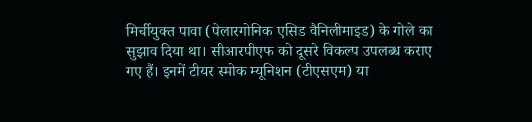मिर्चीयुक्त पावा (पेलारगोनिक एसिड वैनिलीमाइड) के गोले का सुझाव दिया था। सीआरपीएफ को दूसरे विकल्प उपलब्ध कराए गए हैं। इनमें टीयर स्मोक म्यूनिशन (टीएसएम) या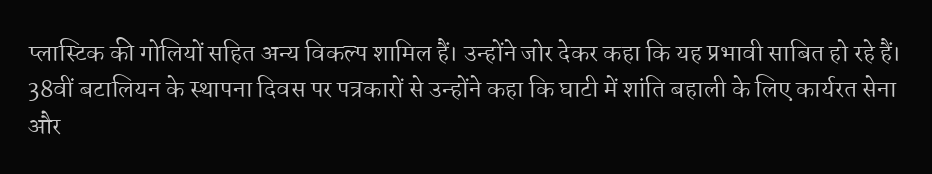प्लास्टिक की गोलियों सहित अन्य विकल्प शामिल हैं। उन्होंने जोर देकर कहा कि यह प्रभावी साबित हो रहे हैं।
38वीं बटालियन के स्थापना दिवस पर पत्रकारों से उन्होंने कहा कि घाटी में शांति बहाली के लिए कार्यरत सेना और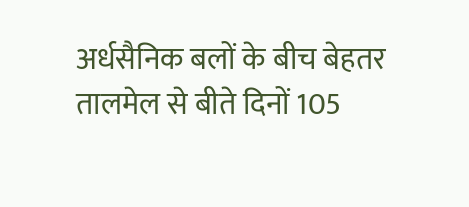अर्धसैनिक बलों के बीच बेहतर तालमेल से बीते दिनों 105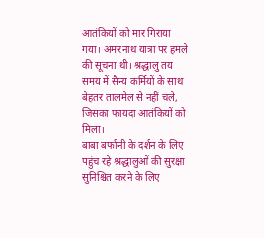आतंकियों को मार गिराया गया। अमरनाथ यात्रा पर हमले की सूचना थी। श्रद्धालु तय समय में सैन्य कर्मियों के साथ बेहतर तालमेल से नहीं चले, जिसका फायदा आतंकियों को मिला।
बाबा बर्फानी के दर्शन के लिए पहुंच रहे श्रद्धालुओं की सुरक्षा सुनिश्चित करने के लिए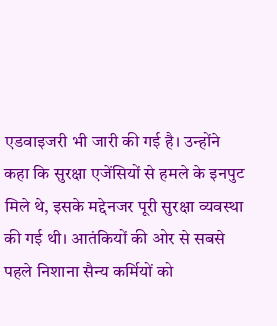एडवाइजरी भी जारी की गई है। उन्होंने कहा कि सुरक्षा एजेंसियों से हमले के इनपुट मिले थे, इसके मद्देनजर पूरी सुरक्षा व्यवस्था की गई थी। आतंकियों की ओर से सबसे पहले निशाना सैन्य कर्मियों को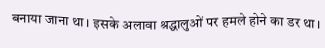बनाया जाना था। इसके अलावा श्रद्धालुओं पर हमले होने का डर था।